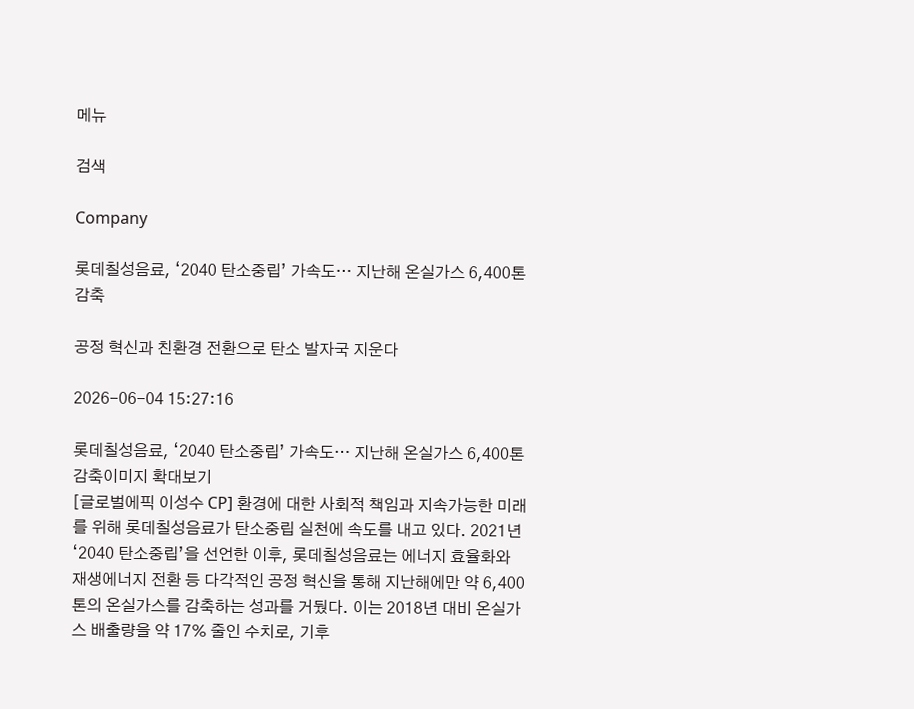메뉴

검색

Company

롯데칠성음료, ‘2040 탄소중립’ 가속도… 지난해 온실가스 6,400톤 감축

공정 혁신과 친환경 전환으로 탄소 발자국 지운다

2026-06-04 15:27:16

롯데칠성음료, ‘2040 탄소중립’ 가속도… 지난해 온실가스 6,400톤 감축이미지 확대보기
[글로벌에픽 이성수 CP] 환경에 대한 사회적 책임과 지속가능한 미래를 위해 롯데칠성음료가 탄소중립 실천에 속도를 내고 있다. 2021년 ‘2040 탄소중립’을 선언한 이후, 롯데칠성음료는 에너지 효율화와 재생에너지 전환 등 다각적인 공정 혁신을 통해 지난해에만 약 6,400톤의 온실가스를 감축하는 성과를 거뒀다. 이는 2018년 대비 온실가스 배출량을 약 17% 줄인 수치로, 기후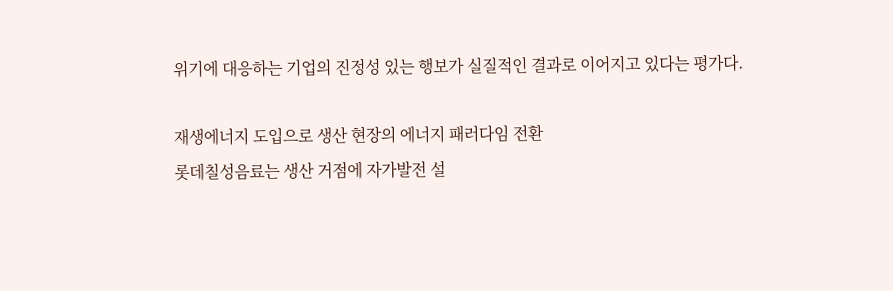위기에 대응하는 기업의 진정성 있는 행보가 실질적인 결과로 이어지고 있다는 평가다.

재생에너지 도입으로 생산 현장의 에너지 패러다임 전환
롯데칠성음료는 생산 거점에 자가발전 설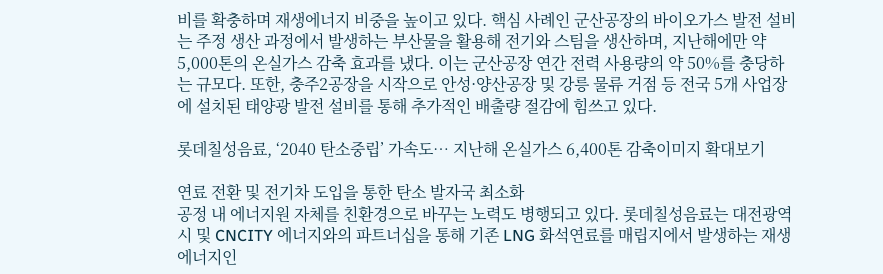비를 확충하며 재생에너지 비중을 높이고 있다. 핵심 사례인 군산공장의 바이오가스 발전 설비는 주정 생산 과정에서 발생하는 부산물을 활용해 전기와 스팀을 생산하며, 지난해에만 약 5,000톤의 온실가스 감축 효과를 냈다. 이는 군산공장 연간 전력 사용량의 약 50%를 충당하는 규모다. 또한, 충주2공장을 시작으로 안성·양산공장 및 강릉 물류 거점 등 전국 5개 사업장에 설치된 태양광 발전 설비를 통해 추가적인 배출량 절감에 힘쓰고 있다.

롯데칠성음료, ‘2040 탄소중립’ 가속도… 지난해 온실가스 6,400톤 감축이미지 확대보기

연료 전환 및 전기차 도입을 통한 탄소 발자국 최소화
공정 내 에너지원 자체를 친환경으로 바꾸는 노력도 병행되고 있다. 롯데칠성음료는 대전광역시 및 CNCITY 에너지와의 파트너십을 통해 기존 LNG 화석연료를 매립지에서 발생하는 재생에너지인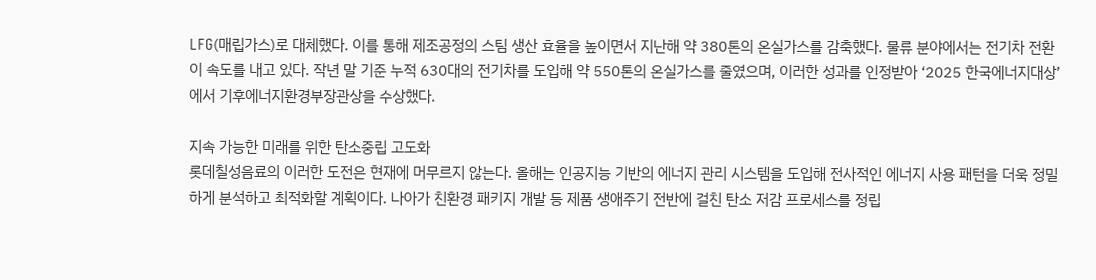LFG(매립가스)로 대체했다. 이를 통해 제조공정의 스팀 생산 효율을 높이면서 지난해 약 380톤의 온실가스를 감축했다. 물류 분야에서는 전기차 전환이 속도를 내고 있다. 작년 말 기준 누적 630대의 전기차를 도입해 약 550톤의 온실가스를 줄였으며, 이러한 성과를 인정받아 ‘2025 한국에너지대상’에서 기후에너지환경부장관상을 수상했다.

지속 가능한 미래를 위한 탄소중립 고도화
롯데칠성음료의 이러한 도전은 현재에 머무르지 않는다. 올해는 인공지능 기반의 에너지 관리 시스템을 도입해 전사적인 에너지 사용 패턴을 더욱 정밀하게 분석하고 최적화할 계획이다. 나아가 친환경 패키지 개발 등 제품 생애주기 전반에 걸친 탄소 저감 프로세스를 정립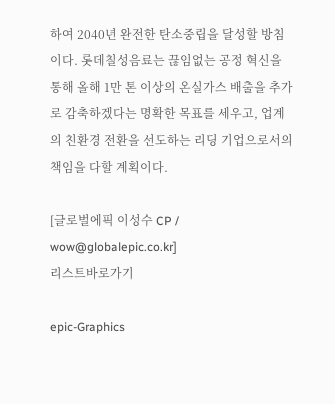하여 2040년 완전한 탄소중립을 달성할 방침이다. 롯데칠성음료는 끊임없는 공정 혁신을 통해 올해 1만 톤 이상의 온실가스 배출을 추가로 감축하겠다는 명확한 목표를 세우고, 업계의 친환경 전환을 선도하는 리딩 기업으로서의 책임을 다할 계획이다.

[글로벌에픽 이성수 CP / wow@globalepic.co.kr]
리스트바로가기

epic-Graphics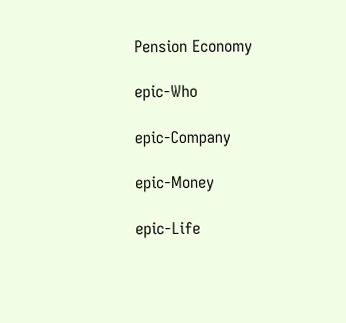Pension Economy

epic-Who

epic-Company

epic-Money

epic-Life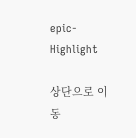epic-Highlight

상단으로 이동